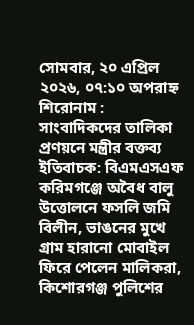সোমবার, ২০ এপ্রিল ২০২৬, ০৭:১০ অপরাহ্ন
শিরোনাম :
সাংবাদিকদের তালিকা প্রণয়নে মন্ত্রীর বক্তব্য ইতিবাচক: বিএমএসএফ করিমগঞ্জে অবৈধ বালু উত্তোলনে ফসলি জমি বিলীন, ভাঙনের মুখে গ্রাম হারানো মোবাইল ফিরে পেলেন মালিকরা, কিশোরগঞ্জ পুলিশের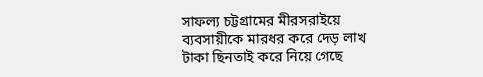সাফল্য চট্টগ্রামের মীরসরাইয়ে ব্যবসায়ীকে মারধর করে দেড় লাখ টাকা ছিনতাই করে নিয়ে গেছে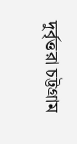দুর্বৃত্তরা চট্টগ্রাম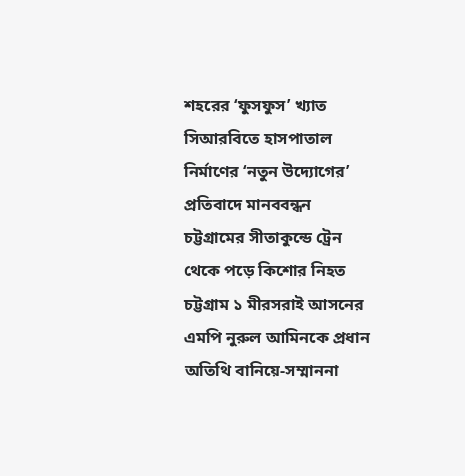শহরের ‘ফুসফুস’ খ্যাত সিআরবিতে হাসপাতাল নির্মাণের ‘নতুন উদ্যোগের’ প্রতিবাদে মানববন্ধন চট্টগ্রামের সীতাকুন্ডে ট্রেন থেকে পড়ে কিশোর নিহত চট্টগ্রাম ১ মীরসরাই আসনের এমপি নুরুল আমিনকে প্রধান অতিথি বানিয়ে-সম্মাননা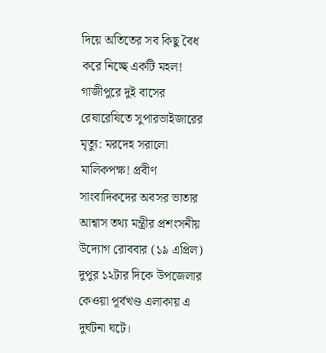দিয়ে অতিতের সব কিছু বৈধ করে নিচ্ছে একটি মহল! গাজীপুরে দুই বাসের রেষারেষিতে সুপারভাইজারের মৃত্যু: মরদেহ সরালো মালিকপক্ষ! প্রবীণ সাংবাদিকদের অবসর ভাতার আশ্বাস তথ্য মন্ত্রীর প্রশংসনীয় উদ্যোগ রোববার (১৯ এপ্রিল) দুপুর ১২টার দিকে উপজেলার কেওয়া পূর্বখণ্ড এলাকায় এ দুর্ঘটনা ঘটে।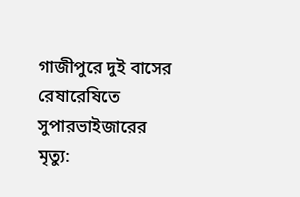গাজীপুরে দুই বাসের রেষারেষিতে সুপারভাইজারের মৃত্যু: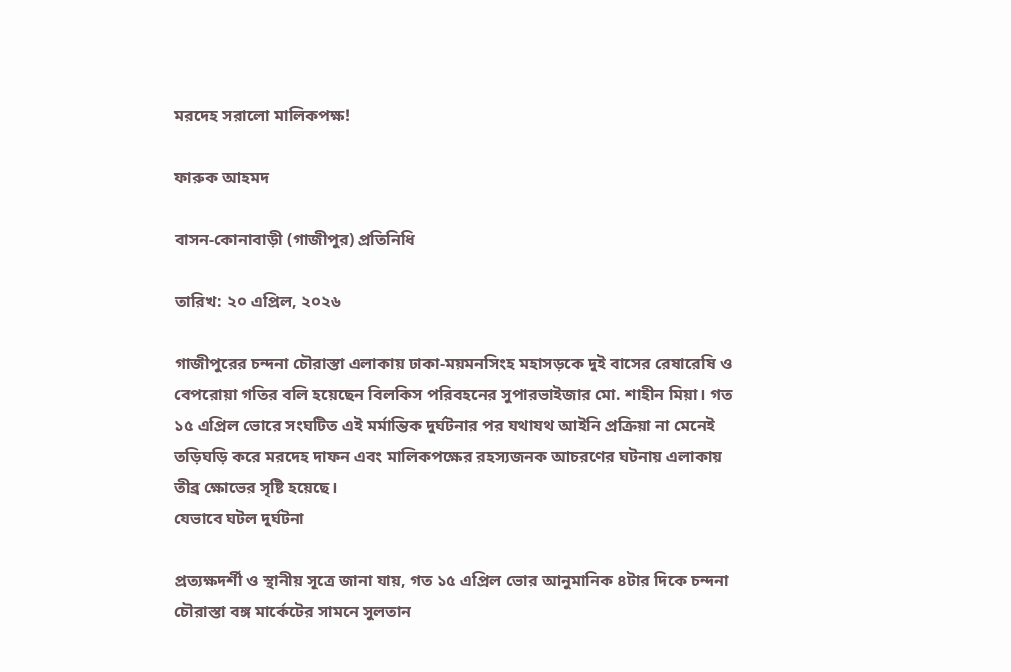মরদেহ সরালো মালিকপক্ষ!

ফারুক আহমদ

বাসন-কোনাবাড়ী (গাজীপুর) প্রতিনিধি

তারিখ: ২০ এপ্রিল, ২০২৬

গাজীপুরের চন্দনা চৌরাস্তা এলাকায় ঢাকা-ময়মনসিংহ মহাসড়কে দুই বাসের রেষারেষি ও বেপরোয়া গতির বলি হয়েছেন বিলকিস পরিবহনের সুপারভাইজার মো. শাহীন মিয়া। গত ১৫ এপ্রিল ভোরে সংঘটিত এই মর্মান্তিক দুর্ঘটনার পর যথাযথ আইনি প্রক্রিয়া না মেনেই তড়িঘড়ি করে মরদেহ দাফন এবং মালিকপক্ষের রহস্যজনক আচরণের ঘটনায় এলাকায় তীব্র ক্ষোভের সৃষ্টি হয়েছে।
যেভাবে ঘটল দুর্ঘটনা

প্রত্যক্ষদর্শী ও স্থানীয় সূত্রে জানা যায়, গত ১৫ এপ্রিল ভোর আনুমানিক ৪টার দিকে চন্দনা চৌরাস্তা বঙ্গ মার্কেটের সামনে সুলতান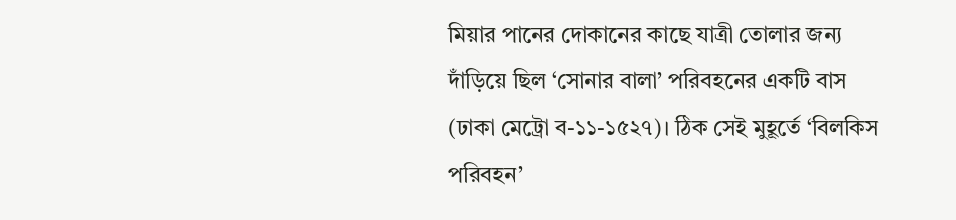মিয়ার পানের দোকানের কাছে যাত্রী তোলার জন্য দাঁড়িয়ে ছিল ‘সোনার বালা’ পরিবহনের একটি বাস (ঢাকা মেট্রো ব-১১-১৫২৭)। ঠিক সেই মুহূর্তে ‘বিলকিস পরিবহন’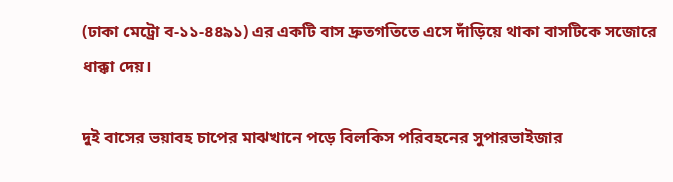(ঢাকা মেট্রো ব-১১-৪৪৯১) এর একটি বাস দ্রুতগতিতে এসে দাঁড়িয়ে থাকা বাসটিকে সজোরে ধাক্কা দেয়।

দুই বাসের ভয়াবহ চাপের মাঝখানে পড়ে বিলকিস পরিবহনের সুপারভাইজার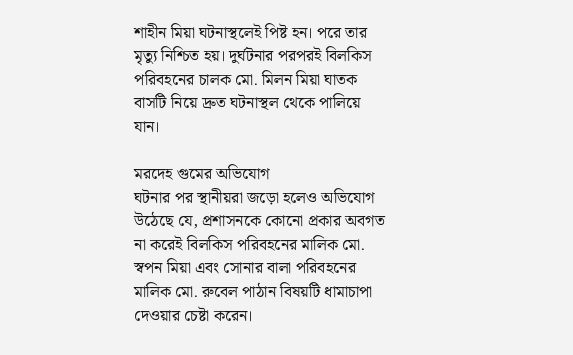শাহীন মিয়া ঘটনাস্থলেই পিষ্ট হন। পরে তার মৃত্যু নিশ্চিত হয়। দুর্ঘটনার পরপরই বিলকিস পরিবহনের চালক মো. মিলন মিয়া ঘাতক বাসটি নিয়ে দ্রুত ঘটনাস্থল থেকে পালিয়ে যান।

মরদেহ গুমের অভিযোগ
ঘটনার পর স্থানীয়রা জড়ো হলেও অভিযোগ উঠেছে যে, প্রশাসনকে কোনো প্রকার অবগত না করেই বিলকিস পরিবহনের মালিক মো. স্বপন মিয়া এবং সোনার বালা পরিবহনের মালিক মো. রুবেল পাঠান বিষয়টি ধামাচাপা দেওয়ার চেষ্টা করেন।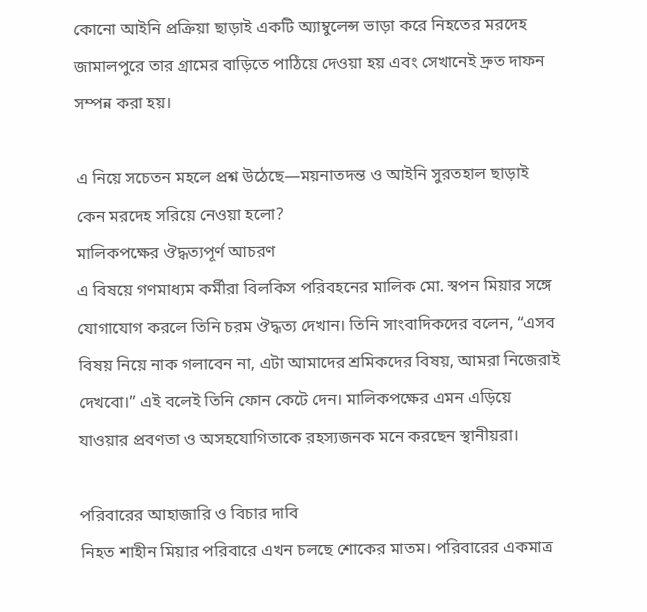কোনো আইনি প্রক্রিয়া ছাড়াই একটি অ্যাম্বুলেন্স ভাড়া করে নিহতের মরদেহ জামালপুরে তার গ্রামের বাড়িতে পাঠিয়ে দেওয়া হয় এবং সেখানেই দ্রুত দাফন সম্পন্ন করা হয়।

এ নিয়ে সচেতন মহলে প্রশ্ন উঠেছে—ময়নাতদন্ত ও আইনি সুরতহাল ছাড়াই কেন মরদেহ সরিয়ে নেওয়া হলো?
মালিকপক্ষের ঔদ্ধত্যপূর্ণ আচরণ
এ বিষয়ে গণমাধ্যম কর্মীরা বিলকিস পরিবহনের মালিক মো. স্বপন মিয়ার সঙ্গে যোগাযোগ করলে তিনি চরম ঔদ্ধত্য দেখান। তিনি সাংবাদিকদের বলেন, “এসব বিষয় নিয়ে নাক গলাবেন না, এটা আমাদের শ্রমিকদের বিষয়, আমরা নিজেরাই দেখবো।” এই বলেই তিনি ফোন কেটে দেন। মালিকপক্ষের এমন এড়িয়ে যাওয়ার প্রবণতা ও অসহযোগিতাকে রহস্যজনক মনে করছেন স্থানীয়রা।

পরিবারের আহাজারি ও বিচার দাবি
নিহত শাহীন মিয়ার পরিবারে এখন চলছে শোকের মাতম। পরিবারের একমাত্র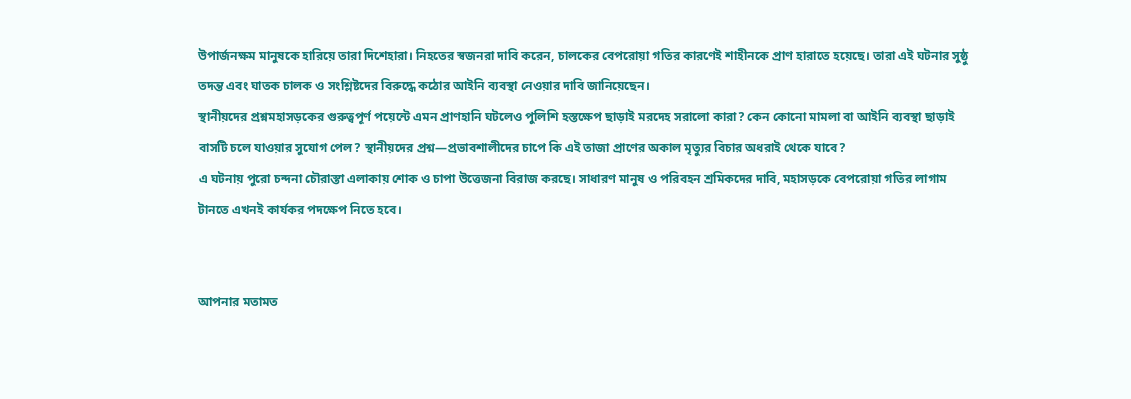উপার্জনক্ষম মানুষকে হারিয়ে তারা দিশেহারা। নিহতের স্বজনরা দাবি করেন, চালকের বেপরোয়া গতির কারণেই শাহীনকে প্রাণ হারাতে হয়েছে। তারা এই ঘটনার সুষ্ঠু তদন্ত এবং ঘাতক চালক ও সংশ্লিষ্টদের বিরুদ্ধে কঠোর আইনি ব্যবস্থা নেওয়ার দাবি জানিয়েছেন।
স্থানীয়দের প্রশ্নমহাসড়কের গুরুত্বপূর্ণ পয়েন্টে এমন প্রাণহানি ঘটলেও পুলিশি হস্তক্ষেপ ছাড়াই মরদেহ সরালো কারা? কেন কোনো মামলা বা আইনি ব্যবস্থা ছাড়াই বাসটি চলে যাওয়ার সুযোগ পেল? স্থানীয়দের প্রশ্ন—প্রভাবশালীদের চাপে কি এই তাজা প্রাণের অকাল মৃত্যুর বিচার অধরাই থেকে যাবে?
এ ঘটনায় পুরো চন্দনা চৌরাস্তা এলাকায় শোক ও চাপা উত্তেজনা বিরাজ করছে। সাধারণ মানুষ ও পরিবহন শ্রমিকদের দাবি, মহাসড়কে বেপরোয়া গতির লাগাম টানতে এখনই কার্যকর পদক্ষেপ নিতে হবে।


আপনার মতামত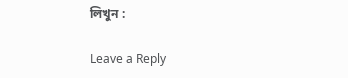লিখুন :

Leave a Reply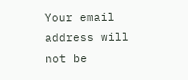Your email address will not be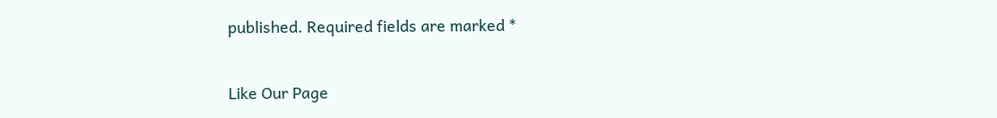published. Required fields are marked *


Like Our Page